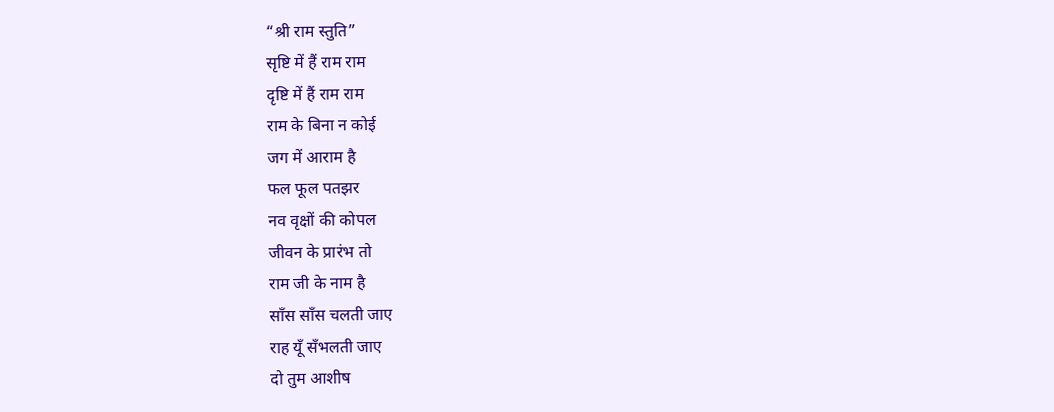“श्री राम स्तुति”
सृष्टि में हैं राम राम
दृष्टि में हैं राम राम
राम के बिना न कोई
जग में आराम है
फल फूल पतझर
नव वृक्षों की कोपल
जीवन के प्रारंभ तो
राम जी के नाम है
साँस साँस चलती जाए
राह यूँ सँभलती जाए
दो तुम आशीष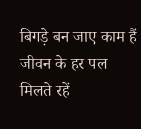बिगड़े बन जाए काम हैं
जीवन के हर पल
मिलते रहें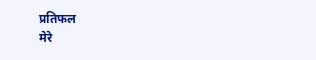प्रतिफल
मेरे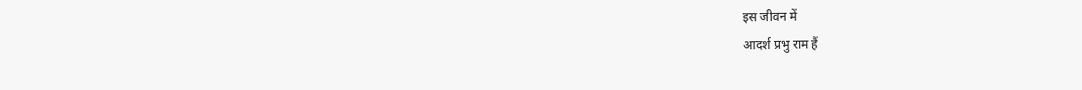इस जीवन में
आदर्श प्रभु राम हैं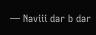— Naviii dar b dar